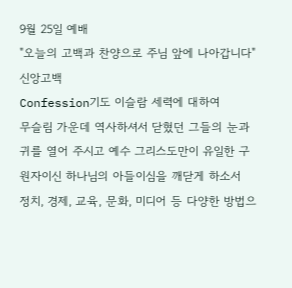9월 25일 예배
"오늘의 고백과 찬양으로 주님 앞에 나아갑니다"
신앙고백
Confession기도 이슬람 세력에 대하여
무슬림 가운데 역사하셔서 닫혔던 그들의 눈과 귀를 열어 주시고 예수 그리스도만이 유일한 구원자이신 하나님의 아들이심을 깨닫게 하소서
정치, 경제, 교육, 문화, 미디어 등 다양한 방법으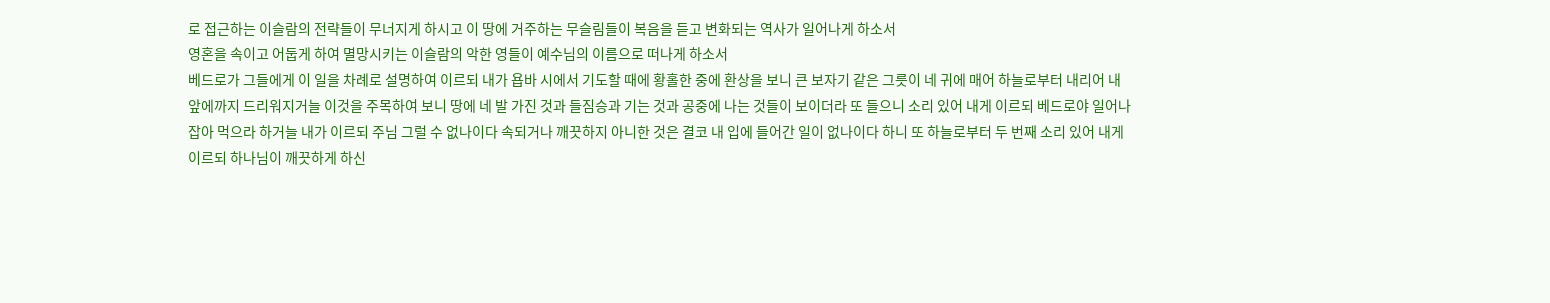로 접근하는 이슬람의 전략들이 무너지게 하시고 이 땅에 거주하는 무슬림들이 복음을 듣고 변화되는 역사가 일어나게 하소서
영혼을 속이고 어둡게 하여 멸망시키는 이슬람의 악한 영들이 예수님의 이름으로 떠나게 하소서
베드로가 그들에게 이 일을 차례로 설명하여 이르되 내가 욥바 시에서 기도할 때에 황홀한 중에 환상을 보니 큰 보자기 같은 그릇이 네 귀에 매어 하늘로부터 내리어 내 앞에까지 드리워지거늘 이것을 주목하여 보니 땅에 네 발 가진 것과 들짐승과 기는 것과 공중에 나는 것들이 보이더라 또 들으니 소리 있어 내게 이르되 베드로야 일어나 잡아 먹으라 하거늘 내가 이르되 주님 그럴 수 없나이다 속되거나 깨끗하지 아니한 것은 결코 내 입에 들어간 일이 없나이다 하니 또 하늘로부터 두 번째 소리 있어 내게 이르되 하나님이 깨끗하게 하신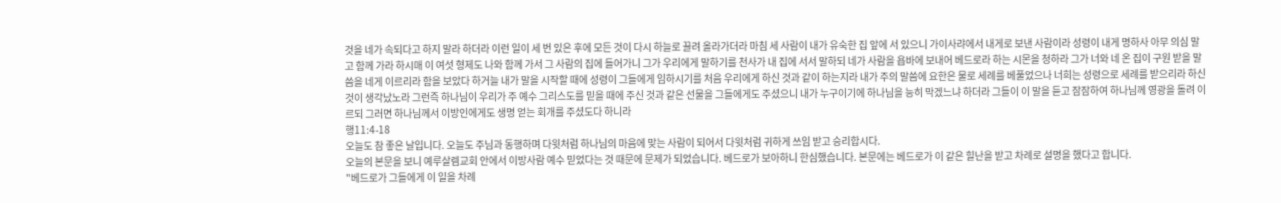것을 네가 속되다고 하지 말라 하더라 이런 일이 세 번 있은 후에 모든 것이 다시 하늘로 끌려 올라가더라 마침 세 사람이 내가 유숙한 집 앞에 서 있으니 가이사랴에서 내게로 보낸 사람이라 성령이 내게 명하사 아무 의심 말고 함께 가라 하시매 이 여섯 형제도 나와 함께 가서 그 사람의 집에 들어가니 그가 우리에게 말하기를 천사가 내 집에 서서 말하되 네가 사람을 욥바에 보내어 베드로라 하는 시몬을 청하라 그가 너와 네 온 집이 구원 받을 말씀을 네게 이르리라 함을 보았다 하거늘 내가 말을 시작할 때에 성령이 그들에게 임하시기를 처음 우리에게 하신 것과 같이 하는지라 내가 주의 말씀에 요한은 물로 세례를 베풀었으나 너희는 성령으로 세례를 받으리라 하신 것이 생각났노라 그런즉 하나님이 우리가 주 예수 그리스도를 믿을 때에 주신 것과 같은 선물을 그들에게도 주셨으니 내가 누구이기에 하나님을 능히 막겠느냐 하더라 그들이 이 말을 듣고 잠잠하여 하나님께 영광을 돌려 이르되 그러면 하나님께서 이방인에게도 생명 얻는 회개를 주셨도다 하니라
행11:4-18
오늘도 참 좋은 날입니다. 오늘도 주님과 동행하며 다윗처럼 하나님의 마음에 맞는 사람이 되어서 다윗처럼 귀하게 쓰임 받고 승리합시다.
오늘의 본문을 보니 예루살렘교회 안에서 이방사람 예수 믿었다는 것 때문에 문제가 되었습니다. 베드로가 보아하니 한심했습니다. 본문에는 베드로가 이 같은 힐난을 받고 차례로 설명을 했다고 합니다.
"베드로가 그들에게 이 일을 차례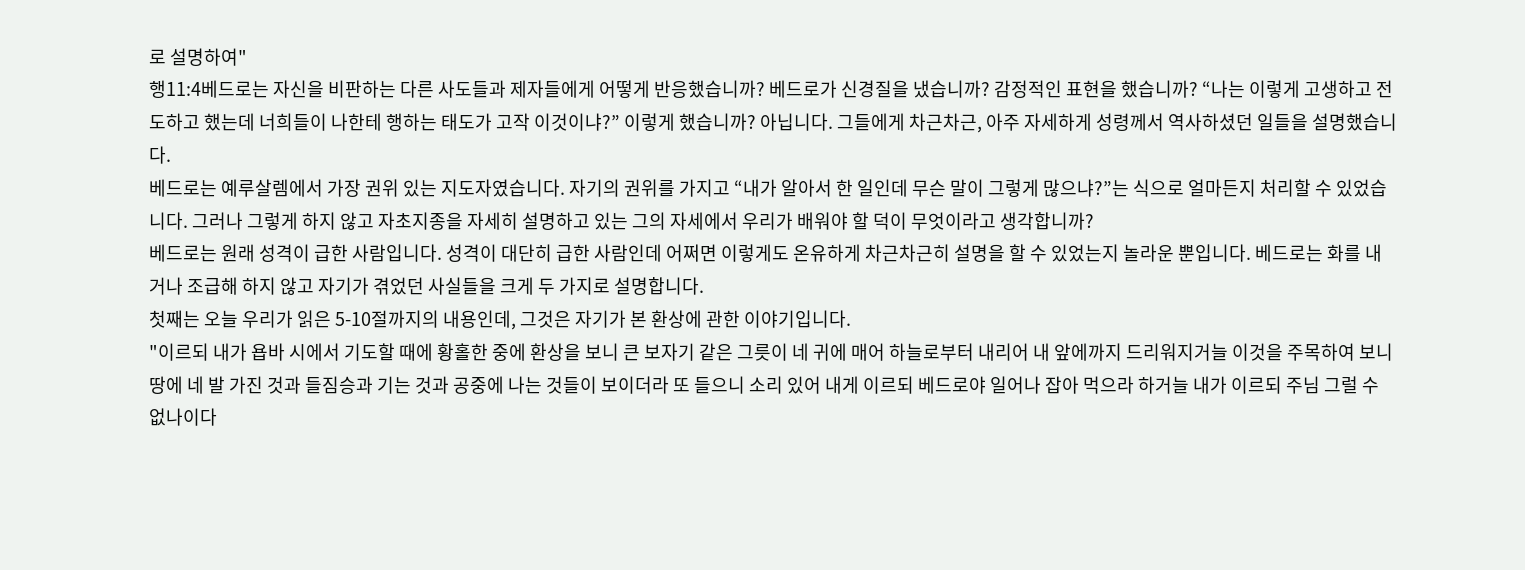로 설명하여"
행11:4베드로는 자신을 비판하는 다른 사도들과 제자들에게 어떻게 반응했습니까? 베드로가 신경질을 냈습니까? 감정적인 표현을 했습니까? “나는 이렇게 고생하고 전도하고 했는데 너희들이 나한테 행하는 태도가 고작 이것이냐?” 이렇게 했습니까? 아닙니다. 그들에게 차근차근, 아주 자세하게 성령께서 역사하셨던 일들을 설명했습니다.
베드로는 예루살렘에서 가장 권위 있는 지도자였습니다. 자기의 권위를 가지고 “내가 알아서 한 일인데 무슨 말이 그렇게 많으냐?”는 식으로 얼마든지 처리할 수 있었습니다. 그러나 그렇게 하지 않고 자초지종을 자세히 설명하고 있는 그의 자세에서 우리가 배워야 할 덕이 무엇이라고 생각합니까?
베드로는 원래 성격이 급한 사람입니다. 성격이 대단히 급한 사람인데 어쩌면 이렇게도 온유하게 차근차근히 설명을 할 수 있었는지 놀라운 뿐입니다. 베드로는 화를 내거나 조급해 하지 않고 자기가 겪었던 사실들을 크게 두 가지로 설명합니다.
첫째는 오늘 우리가 읽은 5-10절까지의 내용인데, 그것은 자기가 본 환상에 관한 이야기입니다.
"이르되 내가 욥바 시에서 기도할 때에 황홀한 중에 환상을 보니 큰 보자기 같은 그릇이 네 귀에 매어 하늘로부터 내리어 내 앞에까지 드리워지거늘 이것을 주목하여 보니 땅에 네 발 가진 것과 들짐승과 기는 것과 공중에 나는 것들이 보이더라 또 들으니 소리 있어 내게 이르되 베드로야 일어나 잡아 먹으라 하거늘 내가 이르되 주님 그럴 수 없나이다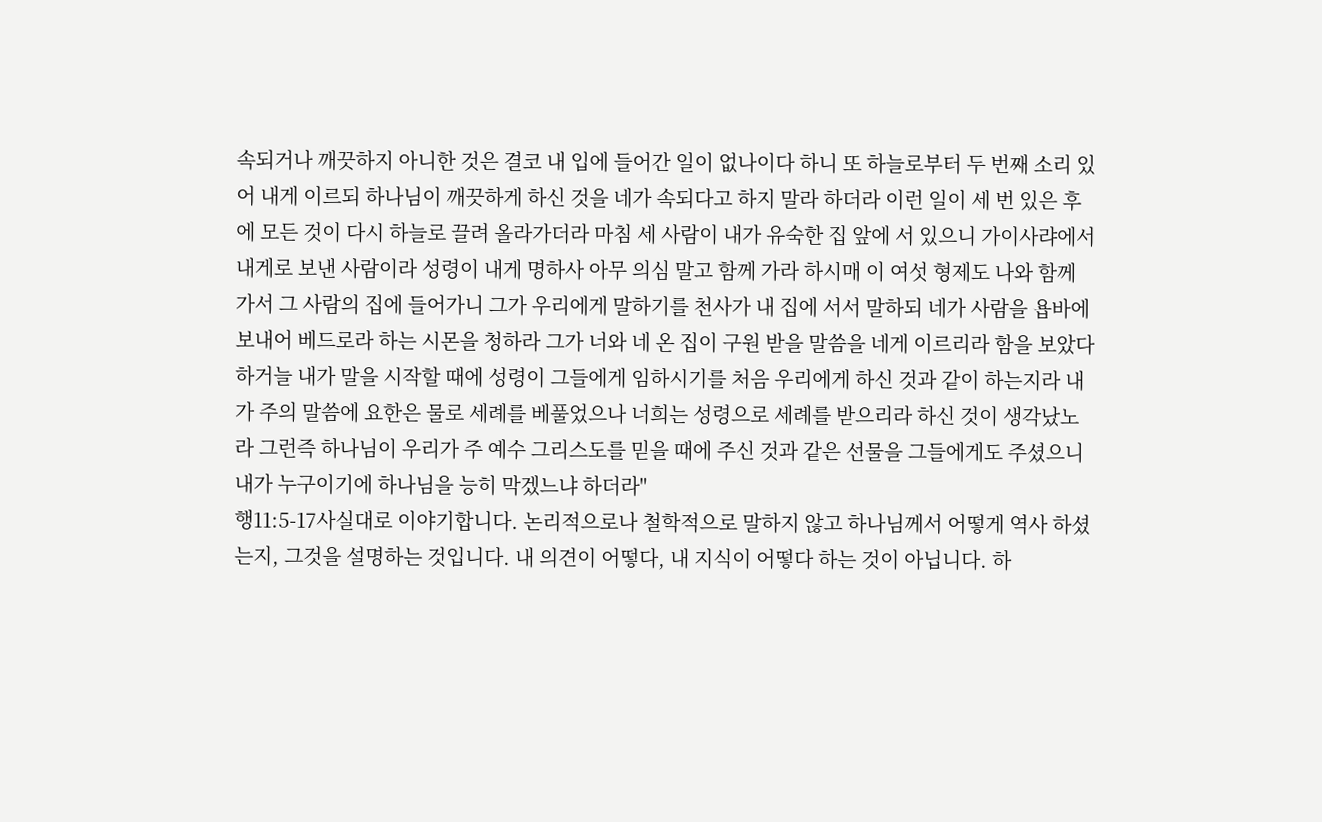속되거나 깨끗하지 아니한 것은 결코 내 입에 들어간 일이 없나이다 하니 또 하늘로부터 두 번째 소리 있어 내게 이르되 하나님이 깨끗하게 하신 것을 네가 속되다고 하지 말라 하더라 이런 일이 세 번 있은 후에 모든 것이 다시 하늘로 끌려 올라가더라 마침 세 사람이 내가 유숙한 집 앞에 서 있으니 가이사랴에서 내게로 보낸 사람이라 성령이 내게 명하사 아무 의심 말고 함께 가라 하시매 이 여섯 형제도 나와 함께 가서 그 사람의 집에 들어가니 그가 우리에게 말하기를 천사가 내 집에 서서 말하되 네가 사람을 욥바에 보내어 베드로라 하는 시몬을 청하라 그가 너와 네 온 집이 구원 받을 말씀을 네게 이르리라 함을 보았다 하거늘 내가 말을 시작할 때에 성령이 그들에게 임하시기를 처음 우리에게 하신 것과 같이 하는지라 내가 주의 말씀에 요한은 물로 세례를 베풀었으나 너희는 성령으로 세례를 받으리라 하신 것이 생각났노라 그런즉 하나님이 우리가 주 예수 그리스도를 믿을 때에 주신 것과 같은 선물을 그들에게도 주셨으니 내가 누구이기에 하나님을 능히 막겠느냐 하더라"
행11:5-17사실대로 이야기합니다. 논리적으로나 철학적으로 말하지 않고 하나님께서 어떻게 역사 하셨는지, 그것을 설명하는 것입니다. 내 의견이 어떻다, 내 지식이 어떻다 하는 것이 아닙니다. 하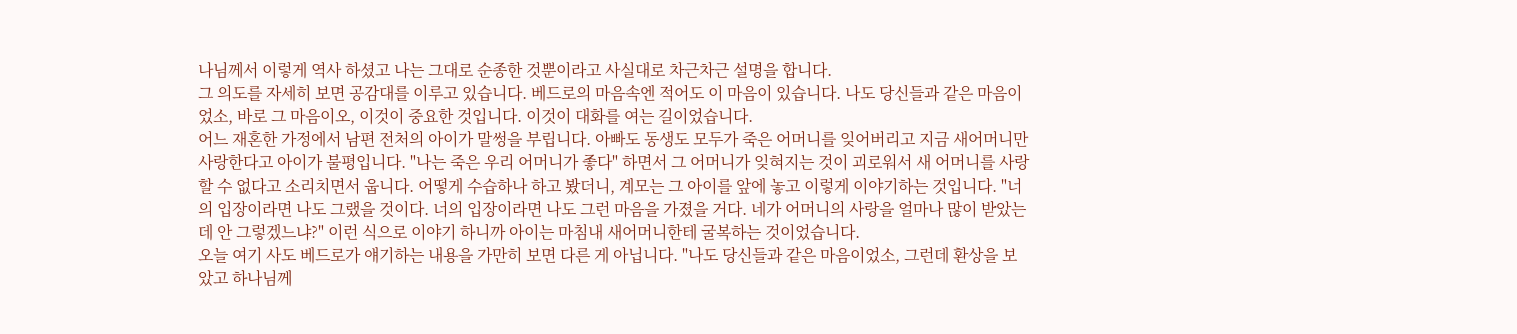나님께서 이렇게 역사 하셨고 나는 그대로 순종한 것뿐이라고 사실대로 차근차근 설명을 합니다.
그 의도를 자세히 보면 공감대를 이루고 있습니다. 베드로의 마음속엔 적어도 이 마음이 있습니다. 나도 당신들과 같은 마음이었소, 바로 그 마음이오, 이것이 중요한 것입니다. 이것이 대화를 여는 길이었습니다.
어느 재혼한 가정에서 남편 전처의 아이가 말썽을 부립니다. 아빠도 동생도 모두가 죽은 어머니를 잊어버리고 지금 새어머니만 사랑한다고 아이가 불평입니다. "나는 죽은 우리 어머니가 좋다" 하면서 그 어머니가 잊혀지는 것이 괴로워서 새 어머니를 사랑할 수 없다고 소리치면서 웁니다. 어떻게 수습하나 하고 봤더니, 계모는 그 아이를 앞에 놓고 이렇게 이야기하는 것입니다. "너의 입장이라면 나도 그랬을 것이다. 너의 입장이라면 나도 그런 마음을 가졌을 거다. 네가 어머니의 사랑을 얼마나 많이 받았는데 안 그렇겠느냐?" 이런 식으로 이야기 하니까 아이는 마침내 새어머니한테 굴복하는 것이었습니다.
오늘 여기 사도 베드로가 얘기하는 내용을 가만히 보면 다른 게 아닙니다. "나도 당신들과 같은 마음이었소, 그런데 환상을 보았고 하나님께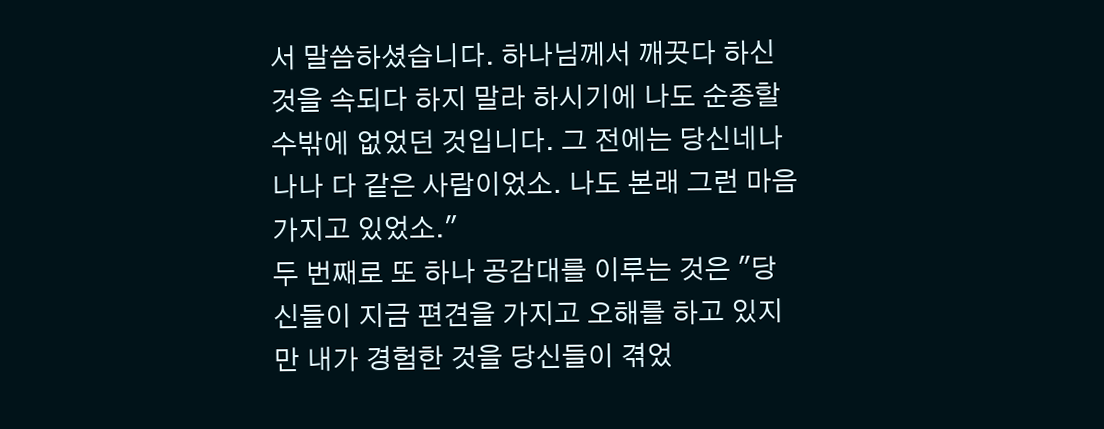서 말씀하셨습니다. 하나님께서 깨끗다 하신 것을 속되다 하지 말라 하시기에 나도 순종할 수밖에 없었던 것입니다. 그 전에는 당신네나 나나 다 같은 사람이었소. 나도 본래 그런 마음 가지고 있었소."
두 번째로 또 하나 공감대를 이루는 것은 "당신들이 지금 편견을 가지고 오해를 하고 있지만 내가 경험한 것을 당신들이 겪었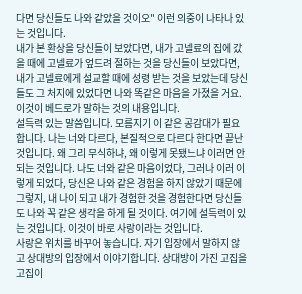다면 당신들도 나와 같았을 것이오" 이런 의중이 나타나 있는 것입니다.
내가 본 환상을 당신들이 보았다면, 내가 고넬료의 집에 갔을 때에 고넬료가 엎드려 절하는 것을 당신들이 보았다면, 내가 고넬료에게 설교할 때에 성령 받는 것을 보았는데 당신들도 그 처지에 있었다면 나와 똑같은 마음을 가졌을 거요. 이것이 베드로가 말하는 것의 내용입니다.
설득력 있는 말씀입니다. 모름지기 이 같은 공감대가 필요합니다. 나는 너와 다르다, 본질적으로 다르다 한다면 끝난 것입니다. 왜 그리 무식하냐, 왜 이렇게 못됐느냐 이러면 안 되는 것입니다. 나도 너와 같은 마음이었다, 그러나 이러 이렇게 되었다, 당신은 나와 같은 경험을 하지 않았기 때문에 그렇지, 내 나이 되고 내가 경험한 것을 경험한다면 당신들도 나와 꼭 같은 생각을 하게 될 것이다. 여기에 설득력이 있는 것입니다. 이것이 바로 사랑이라는 것입니다.
사랑은 위치를 바꾸어 놓습니다. 자기 입장에서 말하지 않고 상대방의 입장에서 이야기합니다. 상대방이 가진 고집을 고집이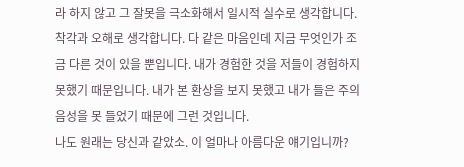라 하지 않고 그 잘못을 극소화해서 일시적 실수로 생각합니다. 착각과 오해로 생각합니다. 다 같은 마음인데 지금 무엇인가 조금 다른 것이 있을 뿐입니다. 내가 경험한 것을 저들이 경험하지 못했기 때문입니다. 내가 본 환상을 보지 못했고 내가 들은 주의 음성을 못 들었기 때문에 그런 것입니다.
나도 원래는 당신과 같았소. 이 얼마나 아름다운 얘기입니까?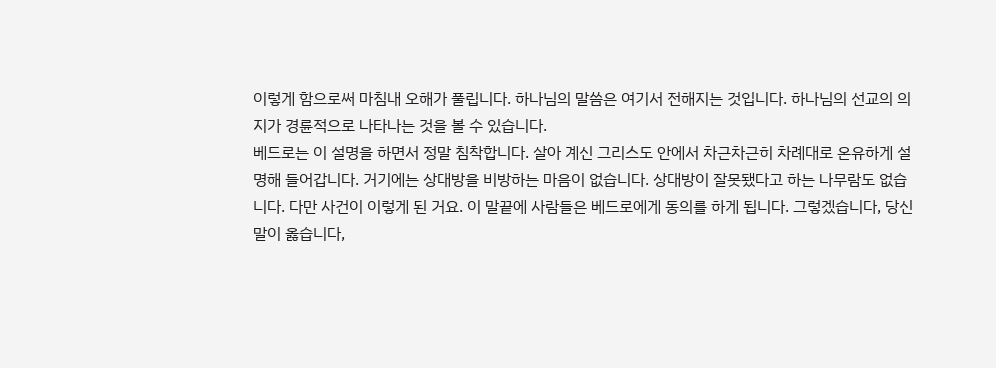이렇게 함으로써 마침내 오해가 풀립니다. 하나님의 말씀은 여기서 전해지는 것입니다. 하나님의 선교의 의지가 경륜적으로 나타나는 것을 볼 수 있습니다.
베드로는 이 설명을 하면서 정말 침착합니다. 살아 계신 그리스도 안에서 차근차근히 차례대로 온유하게 설명해 들어갑니다. 거기에는 상대방을 비방하는 마음이 없습니다. 상대방이 잘못됐다고 하는 나무람도 없습니다. 다만 사건이 이렇게 된 거요. 이 말끝에 사람들은 베드로에게 동의를 하게 됩니다. 그렇겠습니다, 당신 말이 옳습니다,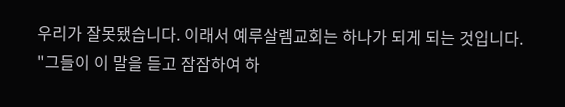우리가 잘못됐습니다. 이래서 예루살렘교회는 하나가 되게 되는 것입니다.
"그들이 이 말을 듣고 잠잠하여 하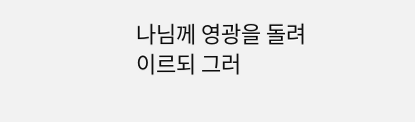나님께 영광을 돌려 이르되 그러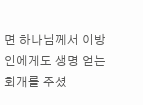면 하나님께서 이방인에게도 생명 얻는 회개를 주셨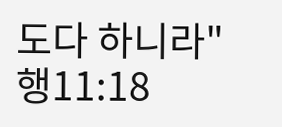도다 하니라"
행11:18